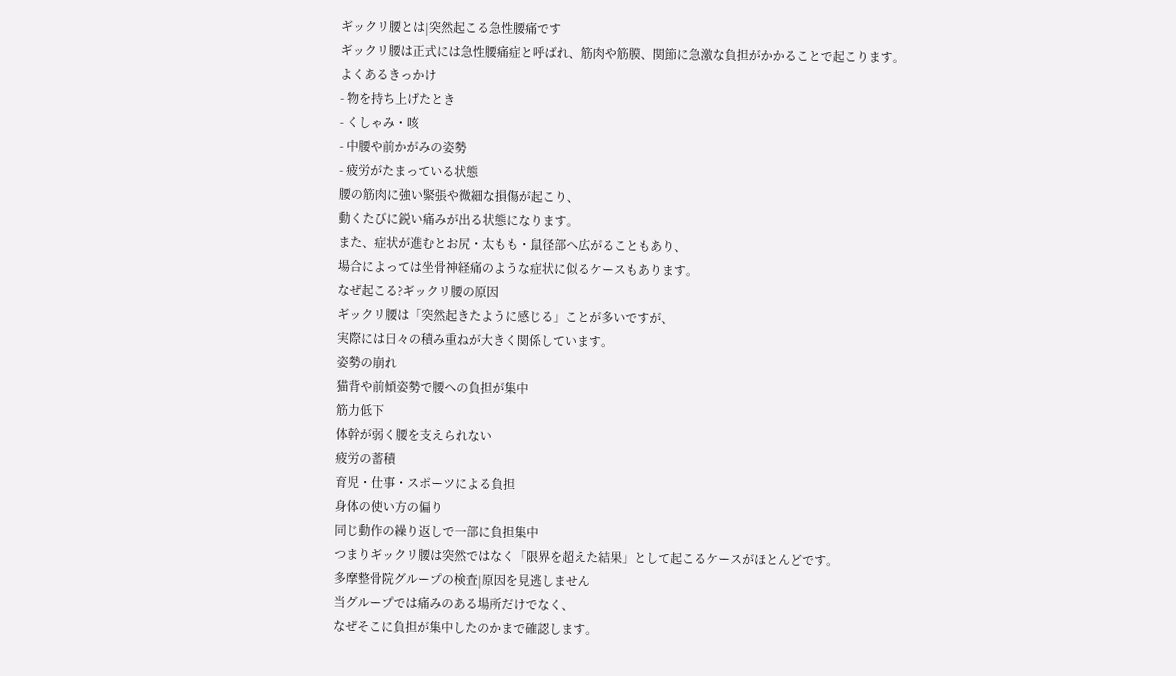ギックリ腰とは|突然起こる急性腰痛です
ギックリ腰は正式には急性腰痛症と呼ばれ、筋肉や筋膜、関節に急激な負担がかかることで起こります。
よくあるきっかけ
- 物を持ち上げたとき
- くしゃみ・咳
- 中腰や前かがみの姿勢
- 疲労がたまっている状態
腰の筋肉に強い緊張や微細な損傷が起こり、
動くたびに鋭い痛みが出る状態になります。
また、症状が進むとお尻・太もも・鼠径部へ広がることもあり、
場合によっては坐骨神経痛のような症状に似るケースもあります。
なぜ起こる?ギックリ腰の原因
ギックリ腰は「突然起きたように感じる」ことが多いですが、
実際には日々の積み重ねが大きく関係しています。
姿勢の崩れ
猫背や前傾姿勢で腰への負担が集中
筋力低下
体幹が弱く腰を支えられない
疲労の蓄積
育児・仕事・スポーツによる負担
身体の使い方の偏り
同じ動作の繰り返しで一部に負担集中
つまりギックリ腰は突然ではなく「限界を超えた結果」として起こるケースがほとんどです。
多摩整骨院グループの検査|原因を見逃しません
当グループでは痛みのある場所だけでなく、
なぜそこに負担が集中したのかまで確認します。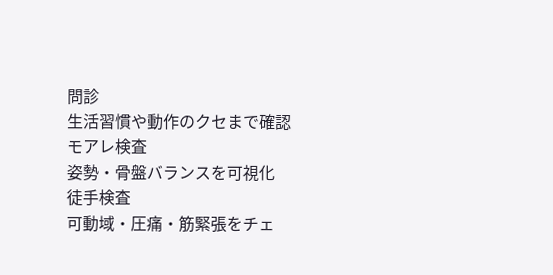問診
生活習慣や動作のクセまで確認
モアレ検査
姿勢・骨盤バランスを可視化
徒手検査
可動域・圧痛・筋緊張をチェ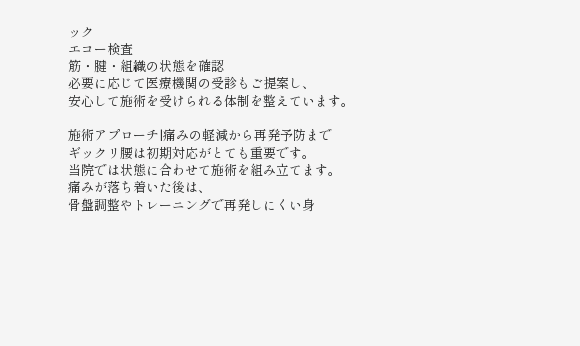ック
エコー検査
筋・腱・組織の状態を確認
必要に応じて医療機関の受診もご提案し、
安心して施術を受けられる体制を整えています。

施術アプローチ|痛みの軽減から再発予防まで
ギックリ腰は初期対応がとても重要です。
当院では状態に合わせて施術を組み立てます。
痛みが落ち着いた後は、
骨盤調整やトレーニングで再発しにくい身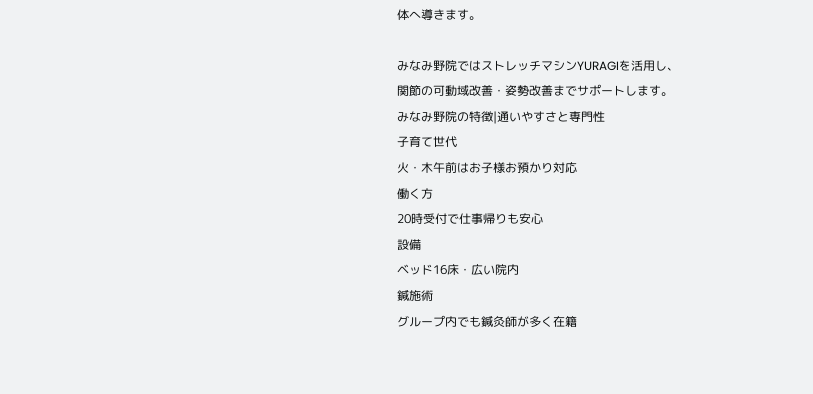体へ導きます。

みなみ野院ではストレッチマシンYURAGIを活用し、
関節の可動域改善・姿勢改善までサポートします。
みなみ野院の特徴|通いやすさと専門性
子育て世代
火・木午前はお子様お預かり対応
働く方
20時受付で仕事帰りも安心
設備
ベッド16床・広い院内
鍼施術
グループ内でも鍼灸師が多く在籍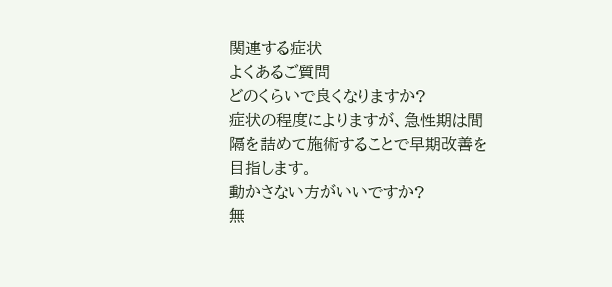関連する症状
よくあるご質問
どのくらいで良くなりますか?
症状の程度によりますが、急性期は間隔を詰めて施術することで早期改善を目指します。
動かさない方がいいですか?
無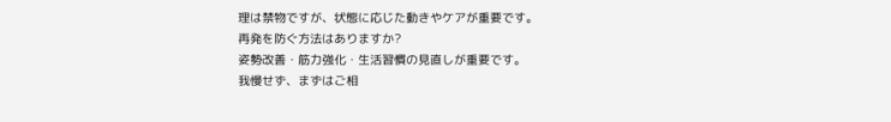理は禁物ですが、状態に応じた動きやケアが重要です。
再発を防ぐ方法はありますか?
姿勢改善・筋力強化・生活習慣の見直しが重要です。
我慢せず、まずはご相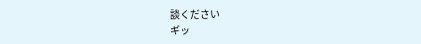談ください
ギッ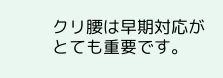クリ腰は早期対応がとても重要です。